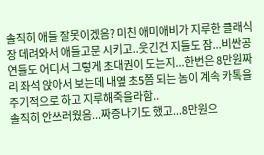솔직히 애들 잘못이겠음? 미친 애미애비가 지루한 클래식장 데려와서 애들고문 시키고..웃긴건 지들도 잠...비싼공연들도 어디서 그렇게 초대권이 도는지...한번은 8만원짜리 좌석 앉아서 보는데 내옆 초5쯤 되는 놈이 계속 카톡을 주기적으로 하고 지루해죽을라함..
솔직히 안쓰러웠음...짜증나기도 했고...8만원으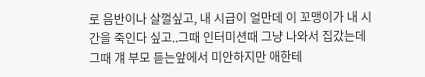로 음반이나 살껄싶고, 내 시급이 얼만데 이 꼬맹이가 내 시간을 죽인다 싶고..그때 인터미션때 그냥 나와서 집갔는데 그때 걔 부모 듣는앞에서 미안하지만 애한테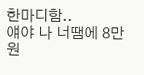한마디함..
얘야 나 너땜에 8만원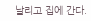날리고 집에 간다.